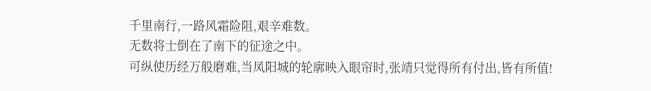千里南行,一路风霜险阻,艰辛难数。
无数将士倒在了南下的征途之中。
可纵使历经万般磨难,当凤阳城的轮廓映入眼帘时,张靖只觉得所有付出,皆有所值!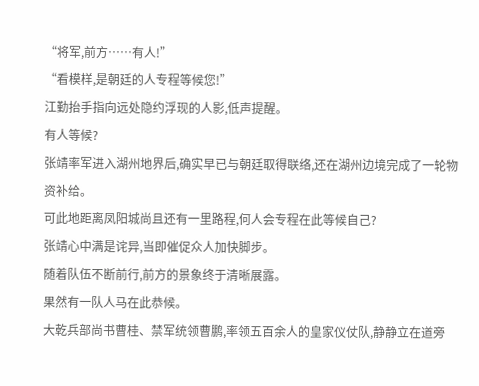“将军,前方……有人!”
“看模样,是朝廷的人专程等候您!”
江勤抬手指向远处隐约浮现的人影,低声提醒。
有人等候?
张靖率军进入湖州地界后,确实早已与朝廷取得联络,还在湖州边境完成了一轮物资补给。
可此地距离凤阳城尚且还有一里路程,何人会专程在此等候自己?
张靖心中满是诧异,当即催促众人加快脚步。
随着队伍不断前行,前方的景象终于清晰展露。
果然有一队人马在此恭候。
大乾兵部尚书曹桂、禁军统领曹鹏,率领五百余人的皇家仪仗队,静静立在道旁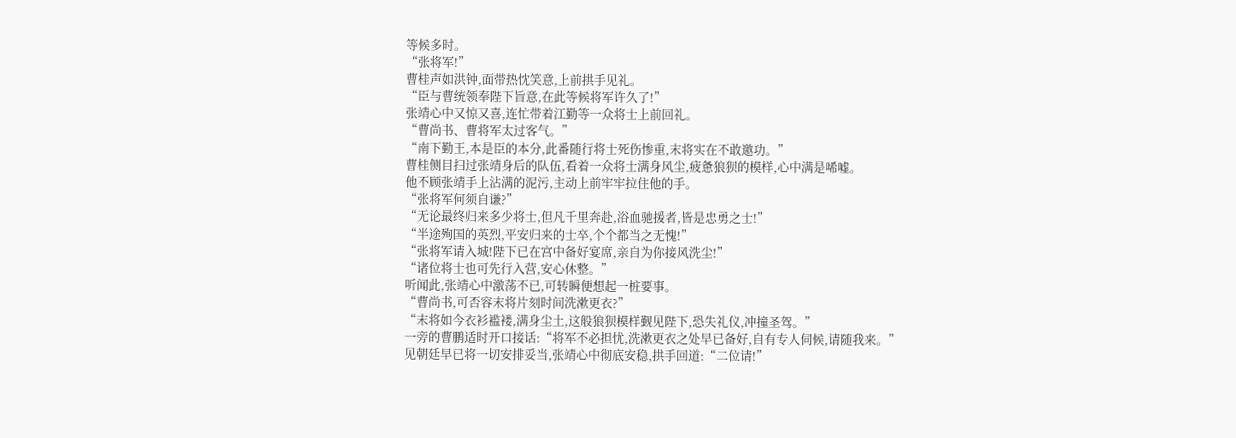等候多时。
“张将军!”
曹桂声如洪钟,面带热忱笑意,上前拱手见礼。
“臣与曹统领奉陛下旨意,在此等候将军许久了!”
张靖心中又惊又喜,连忙带着江勤等一众将士上前回礼。
“曹尚书、曹将军太过客气。”
“南下勤王,本是臣的本分,此番随行将士死伤惨重,末将实在不敢邀功。”
曹桂侧目扫过张靖身后的队伍,看着一众将士满身风尘,疲惫狼狈的模样,心中满是唏嘘。
他不顾张靖手上沾满的泥污,主动上前牢牢拉住他的手。
“张将军何须自谦?”
“无论最终归来多少将士,但凡千里奔赴,浴血驰援者,皆是忠勇之士!”
“半途殉国的英烈,平安归来的士卒,个个都当之无愧!”
“张将军请入城!陛下已在宫中备好宴席,亲自为你接风洗尘!”
“诸位将士也可先行入营,安心休整。”
听闻此,张靖心中激荡不已,可转瞬便想起一桩要事。
“曹尚书,可否容末将片刻时间洗漱更衣?”
“末将如今衣衫褴褛,满身尘土,这般狼狈模样觐见陛下,恐失礼仪,冲撞圣驾。”
一旁的曹鹏适时开口接话:“将军不必担忧,洗漱更衣之处早已备好,自有专人伺候,请随我来。”
见朝廷早已将一切安排妥当,张靖心中彻底安稳,拱手回道:“二位请!”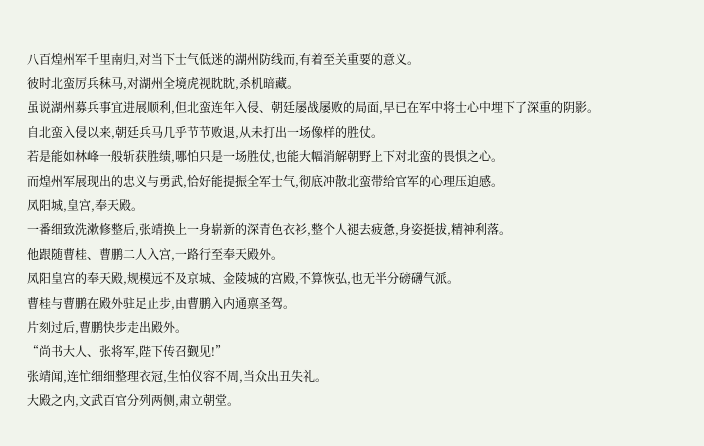八百煌州军千里南归,对当下士气低迷的湖州防线而,有着至关重要的意义。
彼时北蛮厉兵秣马,对湖州全境虎视眈眈,杀机暗藏。
虽说湖州募兵事宜进展顺利,但北蛮连年入侵、朝廷屡战屡败的局面,早已在军中将士心中埋下了深重的阴影。
自北蛮入侵以来,朝廷兵马几乎节节败退,从未打出一场像样的胜仗。
若是能如林峰一般斩获胜绩,哪怕只是一场胜仗,也能大幅消解朝野上下对北蛮的畏惧之心。
而煌州军展现出的忠义与勇武,恰好能提振全军士气,彻底冲散北蛮带给官军的心理压迫感。
凤阳城,皇宫,奉天殿。
一番细致洗漱修整后,张靖换上一身崭新的深青色衣衫,整个人褪去疲惫,身姿挺拔,精神利落。
他跟随曹桂、曹鹏二人入宫,一路行至奉天殿外。
凤阳皇宫的奉天殿,规模远不及京城、金陵城的宫殿,不算恢弘,也无半分磅礴气派。
曹桂与曹鹏在殿外驻足止步,由曹鹏入内通禀圣驾。
片刻过后,曹鹏快步走出殿外。
“尚书大人、张将军,陛下传召觐见!”
张靖闻,连忙细细整理衣冠,生怕仪容不周,当众出丑失礼。
大殿之内,文武百官分列两侧,肃立朝堂。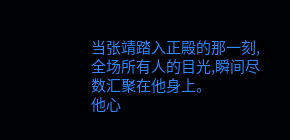当张靖踏入正殿的那一刻,全场所有人的目光,瞬间尽数汇聚在他身上。
他心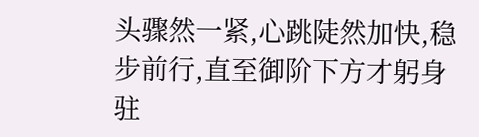头骤然一紧,心跳陡然加快,稳步前行,直至御阶下方才躬身驻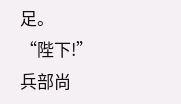足。
“陛下!”
兵部尚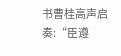书曹桂高声启奏:“臣遵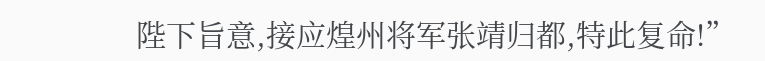陛下旨意,接应煌州将军张靖归都,特此复命!”